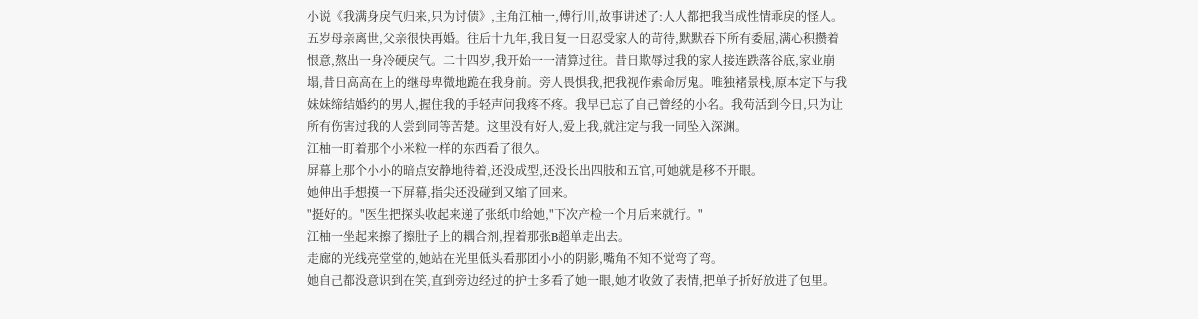小说《我满身戾气归来,只为讨债》,主角江柚一,傅行川,故事讲述了:人人都把我当成性情乖戾的怪人。五岁母亲离世,父亲很快再婚。往后十九年,我日复一日忍受家人的苛待,默默吞下所有委屈,满心积攒着恨意,熬出一身冷硬戾气。二十四岁,我开始一一清算过往。昔日欺辱过我的家人接连跌落谷底,家业崩塌,昔日高高在上的继母卑微地跪在我身前。旁人畏惧我,把我视作索命厉鬼。唯独褚景栈,原本定下与我妹妹缔结婚约的男人,握住我的手轻声问我疼不疼。我早已忘了自己曾经的小名。我苟活到今日,只为让所有伤害过我的人尝到同等苦楚。这里没有好人,爱上我,就注定与我一同坠入深渊。
江柚一盯着那个小米粒一样的东西看了很久。
屏幕上那个小小的暗点安静地待着,还没成型,还没长出四肢和五官,可她就是移不开眼。
她伸出手想摸一下屏幕,指尖还没碰到又缩了回来。
"挺好的。"医生把探头收起来递了张纸巾给她,"下次产检一个月后来就行。"
江柚一坐起来擦了擦肚子上的耦合剂,捏着那张B超单走出去。
走廊的光线亮堂堂的,她站在光里低头看那团小小的阴影,嘴角不知不觉弯了弯。
她自己都没意识到在笑,直到旁边经过的护士多看了她一眼,她才收敛了表情,把单子折好放进了包里。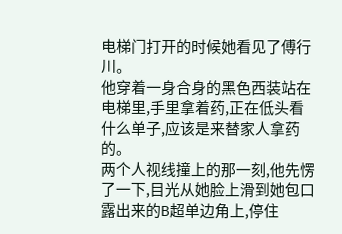电梯门打开的时候她看见了傅行川。
他穿着一身合身的黑色西装站在电梯里,手里拿着药,正在低头看什么单子,应该是来替家人拿药的。
两个人视线撞上的那一刻,他先愣了一下,目光从她脸上滑到她包口露出来的B超单边角上,停住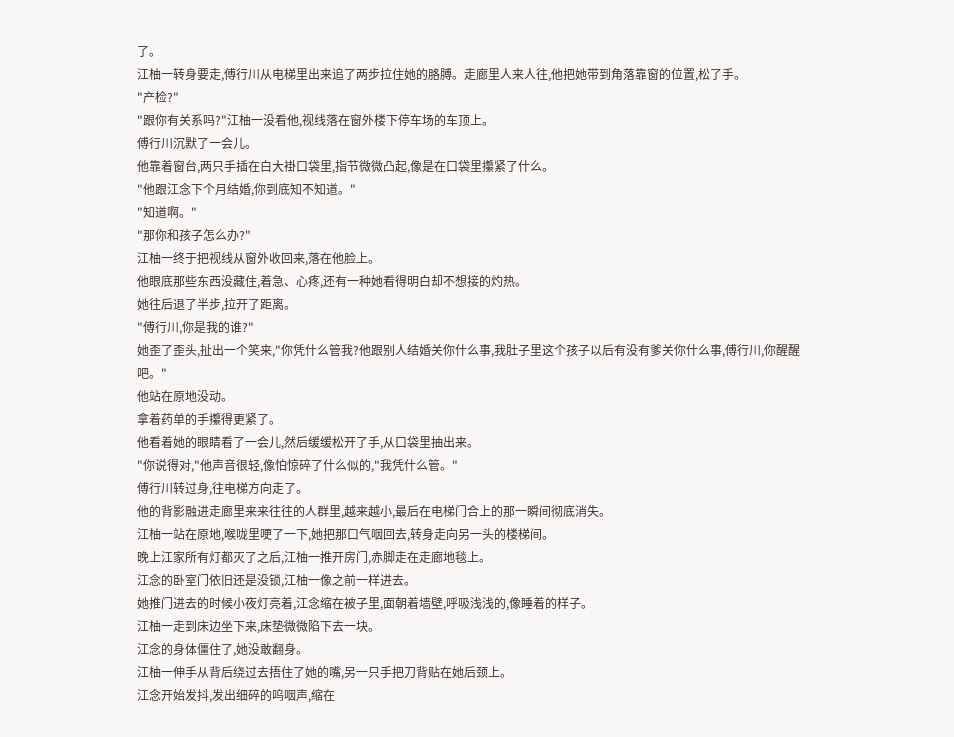了。
江柚一转身要走,傅行川从电梯里出来追了两步拉住她的胳膊。走廊里人来人往,他把她带到角落靠窗的位置,松了手。
"产检?"
"跟你有关系吗?"江柚一没看他,视线落在窗外楼下停车场的车顶上。
傅行川沉默了一会儿。
他靠着窗台,两只手插在白大褂口袋里,指节微微凸起,像是在口袋里攥紧了什么。
"他跟江念下个月结婚,你到底知不知道。"
"知道啊。"
"那你和孩子怎么办?"
江柚一终于把视线从窗外收回来,落在他脸上。
他眼底那些东西没藏住,着急、心疼,还有一种她看得明白却不想接的灼热。
她往后退了半步,拉开了距离。
"傅行川,你是我的谁?"
她歪了歪头,扯出一个笑来,"你凭什么管我?他跟别人结婚关你什么事,我肚子里这个孩子以后有没有爹关你什么事,傅行川,你醒醒吧。"
他站在原地没动。
拿着药单的手攥得更紧了。
他看着她的眼睛看了一会儿,然后缓缓松开了手,从口袋里抽出来。
"你说得对,"他声音很轻,像怕惊碎了什么似的,"我凭什么管。"
傅行川转过身,往电梯方向走了。
他的背影融进走廊里来来往往的人群里,越来越小,最后在电梯门合上的那一瞬间彻底消失。
江柚一站在原地,喉咙里哽了一下,她把那口气咽回去,转身走向另一头的楼梯间。
晚上江家所有灯都灭了之后,江柚一推开房门,赤脚走在走廊地毯上。
江念的卧室门依旧还是没锁,江柚一像之前一样进去。
她推门进去的时候小夜灯亮着,江念缩在被子里,面朝着墙壁,呼吸浅浅的,像睡着的样子。
江柚一走到床边坐下来,床垫微微陷下去一块。
江念的身体僵住了,她没敢翻身。
江柚一伸手从背后绕过去捂住了她的嘴,另一只手把刀背贴在她后颈上。
江念开始发抖,发出细碎的呜咽声,缩在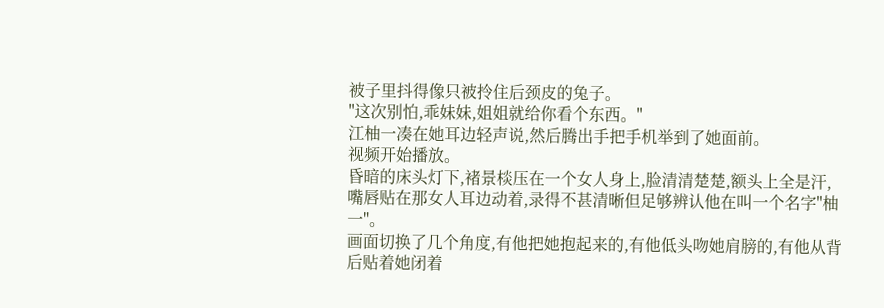被子里抖得像只被拎住后颈皮的兔子。
"这次别怕,乖妹妹,姐姐就给你看个东西。"
江柚一凑在她耳边轻声说,然后腾出手把手机举到了她面前。
视频开始播放。
昏暗的床头灯下,褚景棪压在一个女人身上,脸清清楚楚,额头上全是汗,嘴唇贴在那女人耳边动着,录得不甚清晰但足够辨认他在叫一个名字"柚一"。
画面切换了几个角度,有他把她抱起来的,有他低头吻她肩膀的,有他从背后贴着她闭着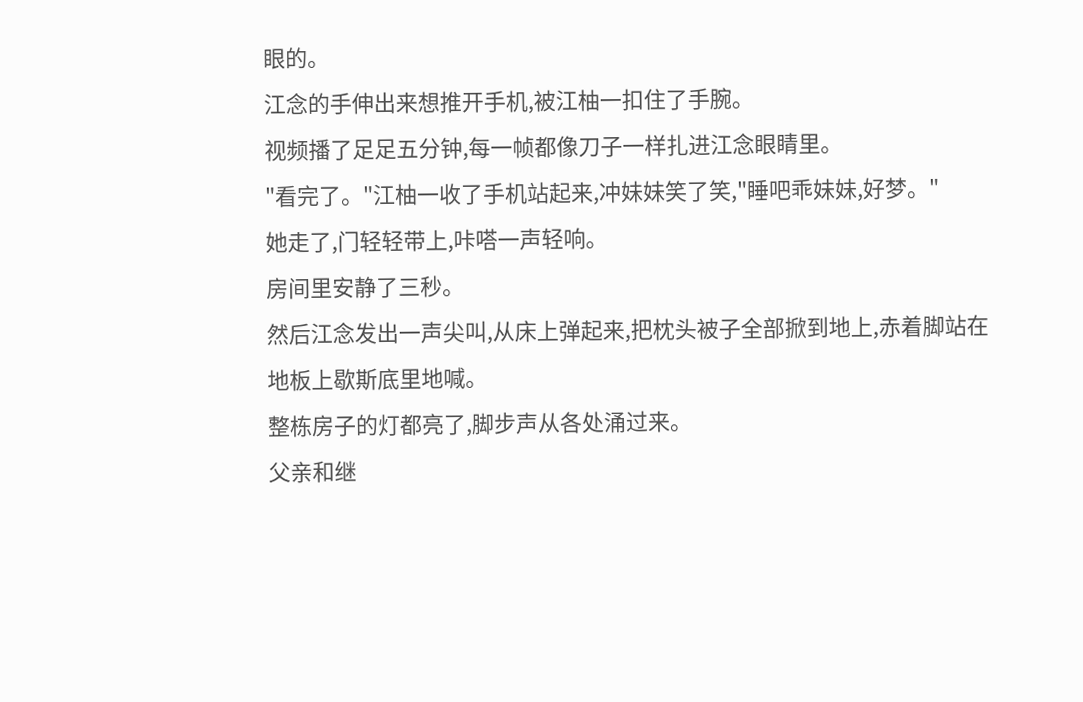眼的。
江念的手伸出来想推开手机,被江柚一扣住了手腕。
视频播了足足五分钟,每一帧都像刀子一样扎进江念眼睛里。
"看完了。"江柚一收了手机站起来,冲妹妹笑了笑,"睡吧乖妹妹,好梦。"
她走了,门轻轻带上,咔嗒一声轻响。
房间里安静了三秒。
然后江念发出一声尖叫,从床上弹起来,把枕头被子全部掀到地上,赤着脚站在地板上歇斯底里地喊。
整栋房子的灯都亮了,脚步声从各处涌过来。
父亲和继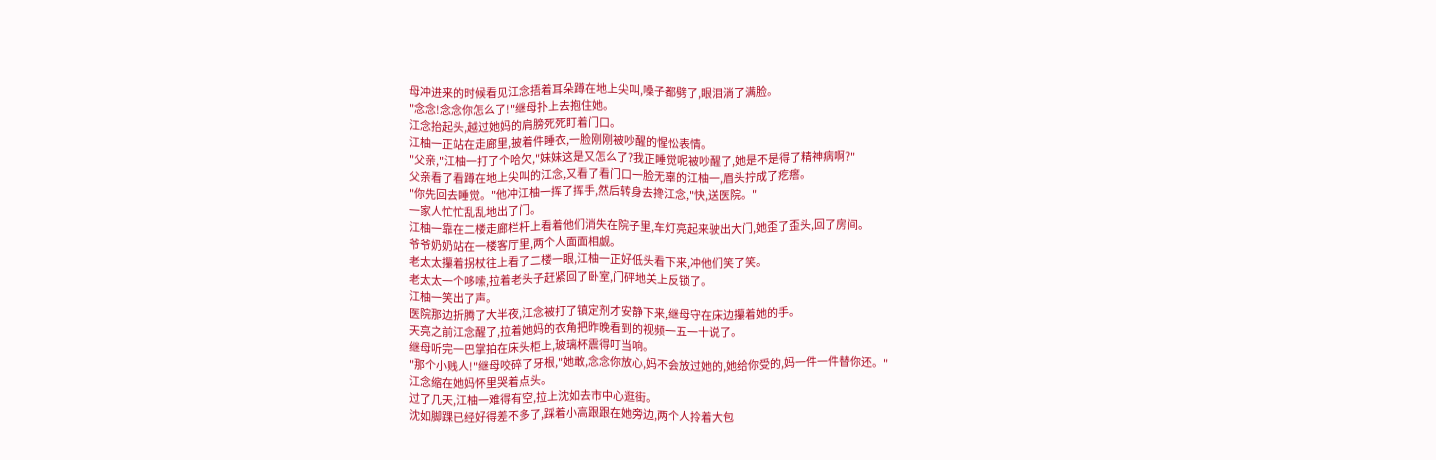母冲进来的时候看见江念捂着耳朵蹲在地上尖叫,嗓子都劈了,眼泪淌了满脸。
"念念!念念你怎么了!"继母扑上去抱住她。
江念抬起头,越过她妈的肩膀死死盯着门口。
江柚一正站在走廊里,披着件睡衣,一脸刚刚被吵醒的惺忪表情。
"父亲,"江柚一打了个哈欠,"妹妹这是又怎么了?我正睡觉呢被吵醒了,她是不是得了精神病啊?"
父亲看了看蹲在地上尖叫的江念,又看了看门口一脸无辜的江柚一,眉头拧成了疙瘩。
"你先回去睡觉。"他冲江柚一挥了挥手,然后转身去搀江念,"快,送医院。"
一家人忙忙乱乱地出了门。
江柚一靠在二楼走廊栏杆上看着他们消失在院子里,车灯亮起来驶出大门,她歪了歪头,回了房间。
爷爷奶奶站在一楼客厅里,两个人面面相觑。
老太太攥着拐杖往上看了二楼一眼,江柚一正好低头看下来,冲他们笑了笑。
老太太一个哆嗦,拉着老头子赶紧回了卧室,门砰地关上反锁了。
江柚一笑出了声。
医院那边折腾了大半夜,江念被打了镇定剂才安静下来,继母守在床边攥着她的手。
天亮之前江念醒了,拉着她妈的衣角把昨晚看到的视频一五一十说了。
继母听完一巴掌拍在床头柜上,玻璃杯震得叮当响。
"那个小贱人!"继母咬碎了牙根,"她敢,念念你放心,妈不会放过她的,她给你受的,妈一件一件替你还。"
江念缩在她妈怀里哭着点头。
过了几天,江柚一难得有空,拉上沈如去市中心逛街。
沈如脚踝已经好得差不多了,踩着小高跟跟在她旁边,两个人拎着大包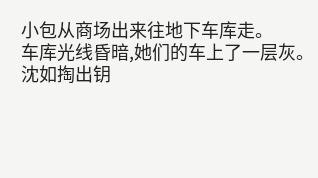小包从商场出来往地下车库走。
车库光线昏暗,她们的车上了一层灰。
沈如掏出钥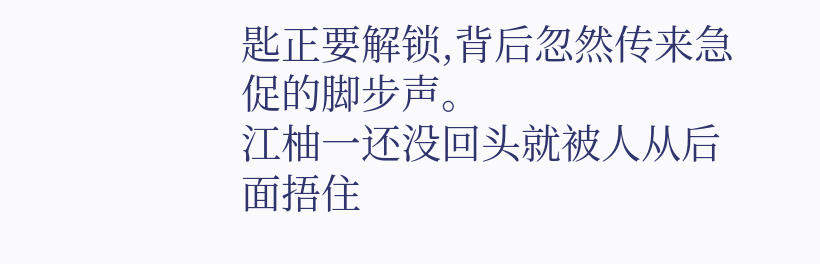匙正要解锁,背后忽然传来急促的脚步声。
江柚一还没回头就被人从后面捂住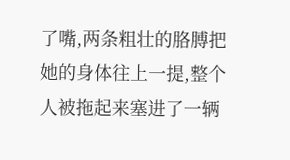了嘴,两条粗壮的胳膊把她的身体往上一提,整个人被拖起来塞进了一辆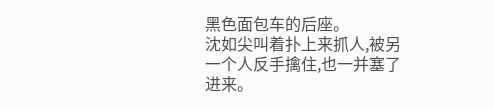黑色面包车的后座。
沈如尖叫着扑上来抓人,被另一个人反手擒住,也一并塞了进来。